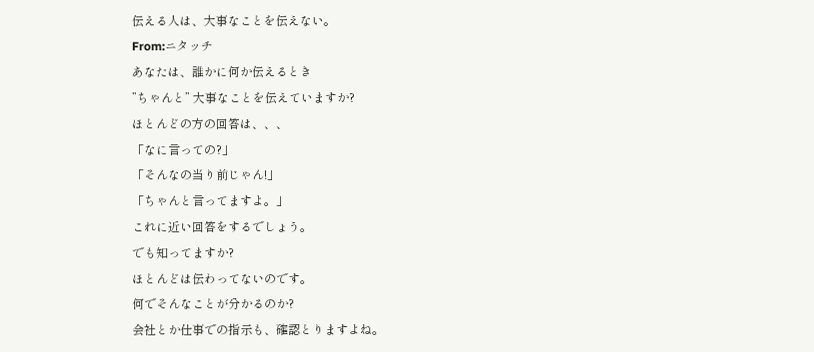伝える人は、大事なことを伝えない。
From:ニタッチ
あなたは、誰かに何か伝えるとき
”ちゃんと” 大事なことを伝えていますか?
ほとんどの方の回答は、、、
「なに言っての?」
「そんなの当り前じゃん!」
「ちゃんと言ってますよ。」
これに近い回答をするでしょう。
でも知ってますか?
ほとんどは伝わってないのです。
何でそんなことが分かるのか?
会社とか仕事での指示も、確認とりますよね。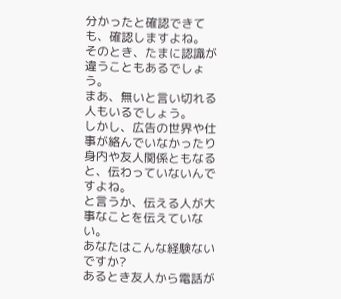分かったと確認できても、確認しますよね。
そのとき、たまに認識が違うこともあるでしょう。
まあ、無いと言い切れる人もいるでしょう。
しかし、広告の世界や仕事が絡んでいなかったり
身内や友人関係ともなると、伝わっていないんですよね。
と言うか、伝える人が大事なことを伝えていない。
あなたはこんな経験ないですか?
あるとき友人から電話が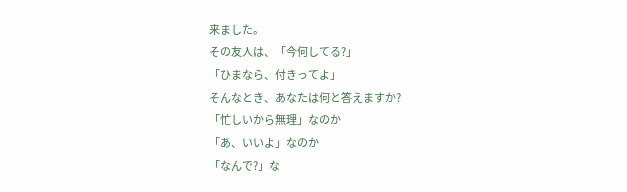来ました。
その友人は、「今何してる?」
「ひまなら、付きってよ」
そんなとき、あなたは何と答えますか?
「忙しいから無理」なのか
「あ、いいよ」なのか
「なんで?」な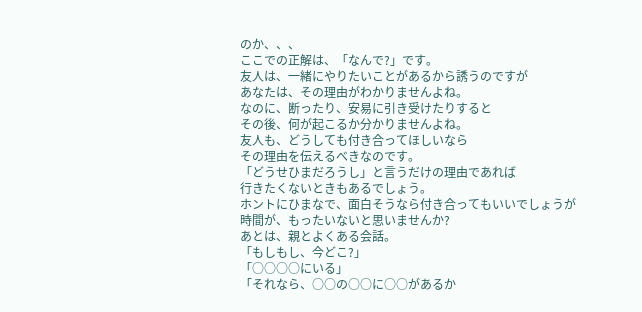のか、、、
ここでの正解は、「なんで?」です。
友人は、一緒にやりたいことがあるから誘うのですが
あなたは、その理由がわかりませんよね。
なのに、断ったり、安易に引き受けたりすると
その後、何が起こるか分かりませんよね。
友人も、どうしても付き合ってほしいなら
その理由を伝えるべきなのです。
「どうせひまだろうし」と言うだけの理由であれば
行きたくないときもあるでしょう。
ホントにひまなで、面白そうなら付き合ってもいいでしょうが
時間が、もったいないと思いませんか?
あとは、親とよくある会話。
「もしもし、今どこ?」
「○○○○にいる」
「それなら、○○の○○に○○があるか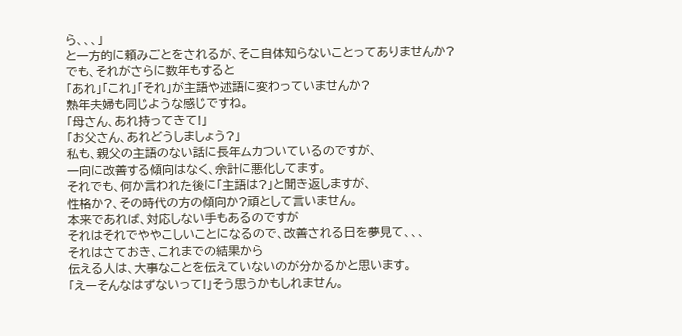ら、、、」
と一方的に頼みごとをされるが、そこ自体知らないことってありませんか?
でも、それがさらに数年もすると
「あれ」「これ」「それ」が主語や述語に変わっていませんか?
熟年夫婦も同じような感じですね。
「母さん、あれ持ってきて!」
「お父さん、あれどうしましょう?」
私も、親父の主語のない話に長年ムカついているのですが、
一向に改善する傾向はなく、余計に悪化してます。
それでも、何か言われた後に「主語は?」と聞き返しますが、
性格か?、その時代の方の傾向か?頑として言いません。
本来であれば、対応しない手もあるのですが
それはそれでややこしいことになるので、改善される日を夢見て、、、
それはさておき、これまでの結果から
伝える人は、大事なことを伝えていないのが分かるかと思います。
「えーそんなはずないって!」そう思うかもしれません。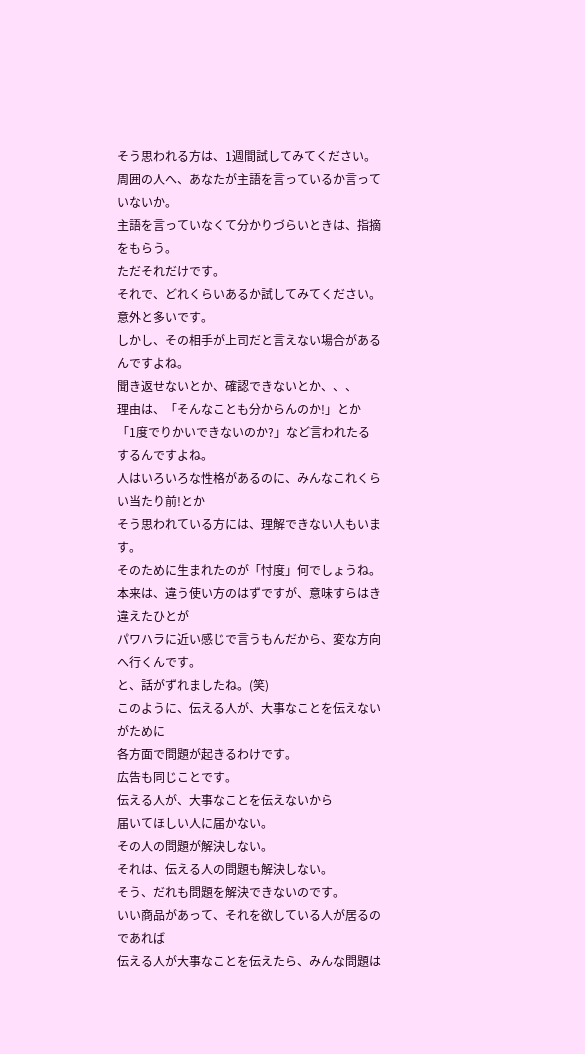そう思われる方は、1週間試してみてください。
周囲の人へ、あなたが主語を言っているか言っていないか。
主語を言っていなくて分かりづらいときは、指摘をもらう。
ただそれだけです。
それで、どれくらいあるか試してみてください。
意外と多いです。
しかし、その相手が上司だと言えない場合があるんですよね。
聞き返せないとか、確認できないとか、、、
理由は、「そんなことも分からんのか!」とか
「1度でりかいできないのか?」など言われたるするんですよね。
人はいろいろな性格があるのに、みんなこれくらい当たり前!とか
そう思われている方には、理解できない人もいます。
そのために生まれたのが「忖度」何でしょうね。
本来は、違う使い方のはずですが、意味すらはき違えたひとが
パワハラに近い感じで言うもんだから、変な方向へ行くんです。
と、話がずれましたね。(笑)
このように、伝える人が、大事なことを伝えないがために
各方面で問題が起きるわけです。
広告も同じことです。
伝える人が、大事なことを伝えないから
届いてほしい人に届かない。
その人の問題が解決しない。
それは、伝える人の問題も解決しない。
そう、だれも問題を解決できないのです。
いい商品があって、それを欲している人が居るのであれば
伝える人が大事なことを伝えたら、みんな問題は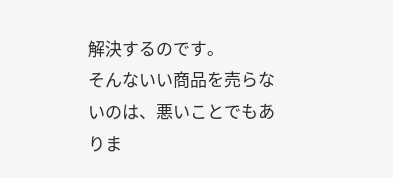解決するのです。
そんないい商品を売らないのは、悪いことでもありま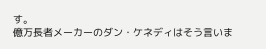す。
億万長者メーカーのダン・ケネディはそう言いま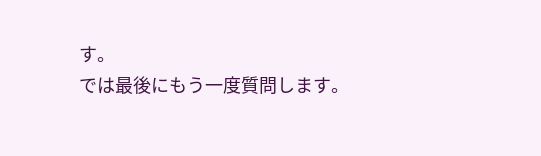す。
では最後にもう一度質問します。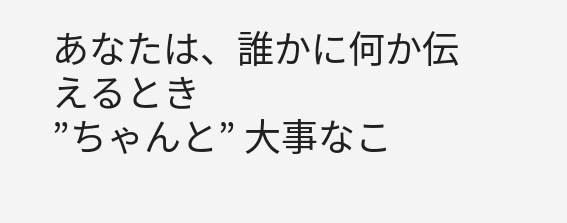あなたは、誰かに何か伝えるとき
”ちゃんと” 大事なこ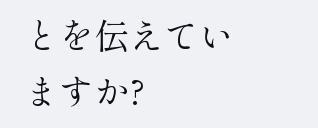とを伝えていますか?